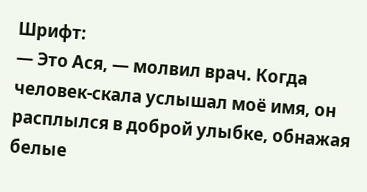Шрифт:
— Это Ася, — молвил врач. Когда человек-скала услышал моё имя, он расплылся в доброй улыбке, обнажая белые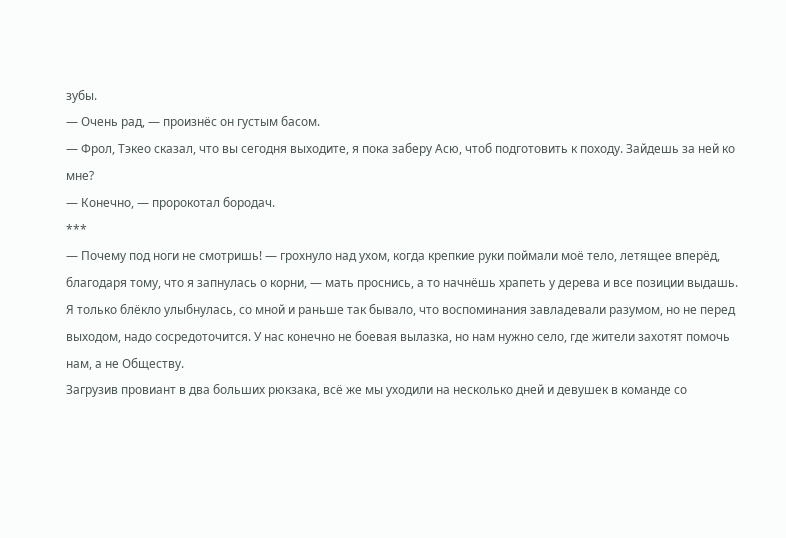зубы.
— Очень рад, — произнёс он густым басом.
— Фрол, Тэкео сказал, что вы сегодня выходите, я пока заберу Асю, чтоб подготовить к походу. Зайдешь за ней ко мне?
— Конечно, — пророкотал бородач.
***
— Почему под ноги не смотришь! — грохнуло над ухом, когда крепкие руки поймали моё тело, летящее вперёд, благодаря тому, что я запнулась о корни, — мать проснись, а то начнёшь храпеть у дерева и все позиции выдашь.
Я только блёкло улыбнулась, со мной и раньше так бывало, что воспоминания завладевали разумом, но не перед выходом, надо сосредоточится. У нас конечно не боевая вылазка, но нам нужно село, где жители захотят помочь нам, а не Обществу.
Загрузив провиант в два больших рюкзака, всё же мы уходили на несколько дней и девушек в команде со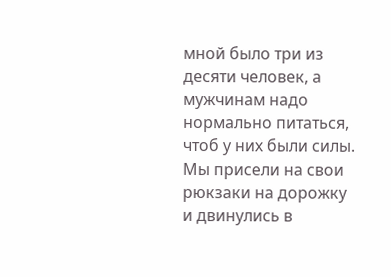мной было три из десяти человек, а мужчинам надо нормально питаться, чтоб у них были силы. Мы присели на свои рюкзаки на дорожку и двинулись в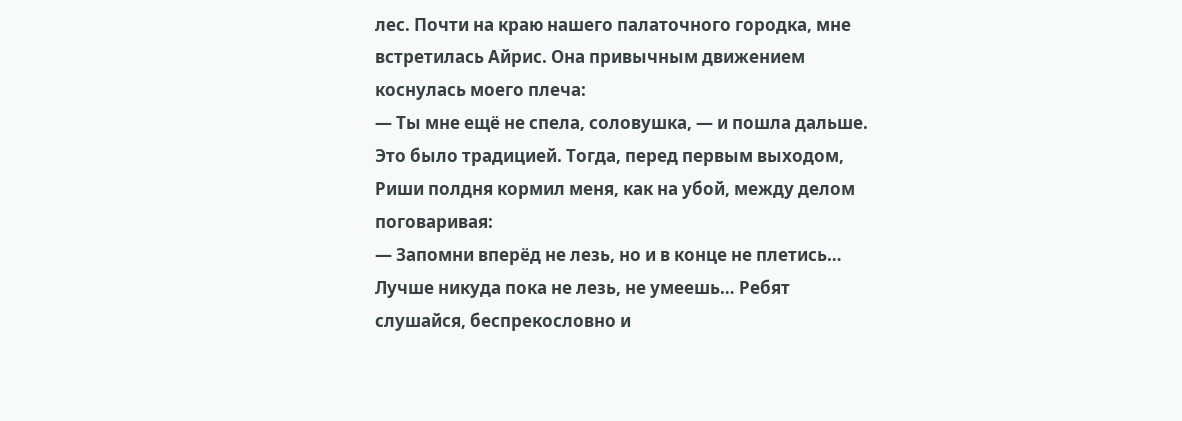лес. Почти на краю нашего палаточного городка, мне встретилась Айрис. Она привычным движением коснулась моего плеча:
— Ты мне ещё не спела, соловушка, — и пошла дальше.
Это было традицией. Тогда, перед первым выходом, Риши полдня кормил меня, как на убой, между делом поговаривая:
— Запомни вперёд не лезь, но и в конце не плетись… Лучше никуда пока не лезь, не умеешь… Ребят слушайся, беспрекословно и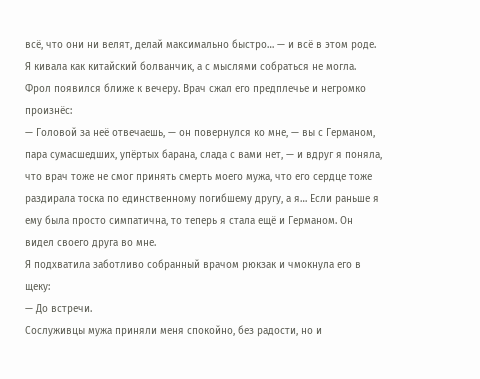всё, что они ни велят, делай максимально быстро… — и всё в этом роде. Я кивала как китайский болванчик, а с мыслями собраться не могла.
Фрол появился ближе к вечеру. Врач сжал его предплечье и негромко произнёс:
— Головой за неё отвечаешь, — он повернулся ко мне, — вы с Германом, пара сумасшедших, упёртых барана, слада с вами нет, — и вдруг я поняла, что врач тоже не смог принять смерть моего мужа, что его сердце тоже раздирала тоска по единственному погибшему другу, а я… Если раньше я ему была просто симпатична, то теперь я стала ещё и Германом. Он видел своего друга во мне.
Я подхватила заботливо собранный врачом рюкзак и чмокнула его в щеку:
— До встречи.
Сослуживцы мужа приняли меня спокойно, без радости, но и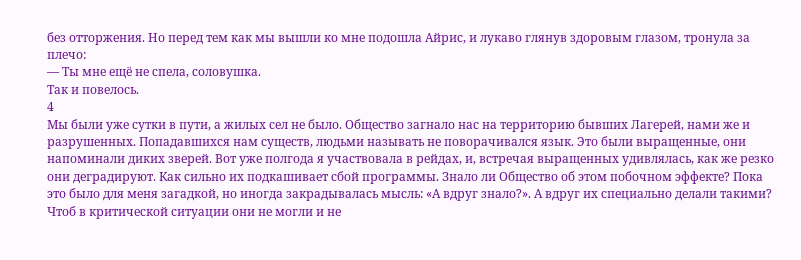без отторжения. Но перед тем как мы вышли ко мне подошла Айрис, и лукаво глянув здоровым глазом, тронула за плечо:
— Ты мне ещё не спела, соловушка.
Так и повелось.
4
Мы были уже сутки в пути, а жилых сел не было. Общество загнало нас на территорию бывших Лагерей, нами же и разрушенных. Попадавшихся нам существ, людьми называть не поворачивался язык. Это были выращенные, они напоминали диких зверей. Вот уже полгода я участвовала в рейдах, и, встречая выращенных удивлялась, как же резко они деградируют. Как сильно их подкашивает сбой программы. Знало ли Общество об этом побочном эффекте? Пока это было для меня загадкой, но иногда закрадывалась мысль: «А вдруг знало?». А вдруг их специально делали такими? Чтоб в критической ситуации они не могли и не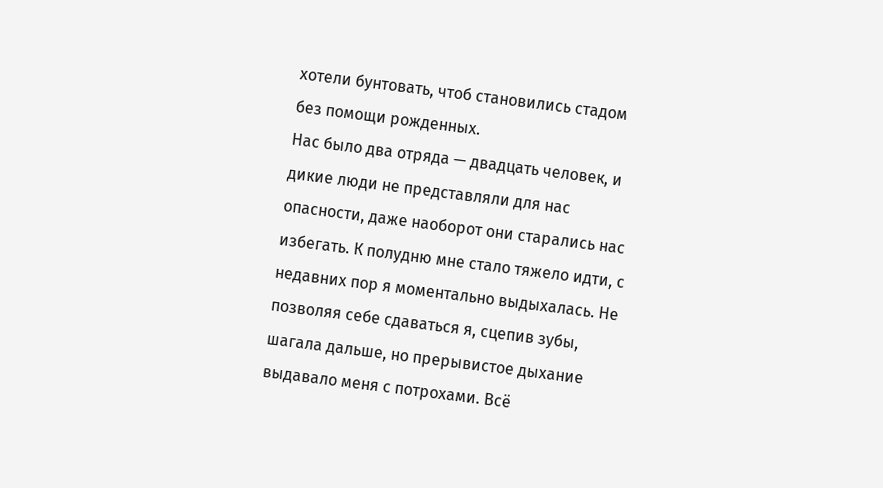хотели бунтовать, чтоб становились стадом без помощи рожденных.
Нас было два отряда — двадцать человек, и дикие люди не представляли для нас опасности, даже наоборот они старались нас избегать. К полудню мне стало тяжело идти, с недавних пор я моментально выдыхалась. Не позволяя себе сдаваться я, сцепив зубы, шагала дальше, но прерывистое дыхание выдавало меня с потрохами. Всё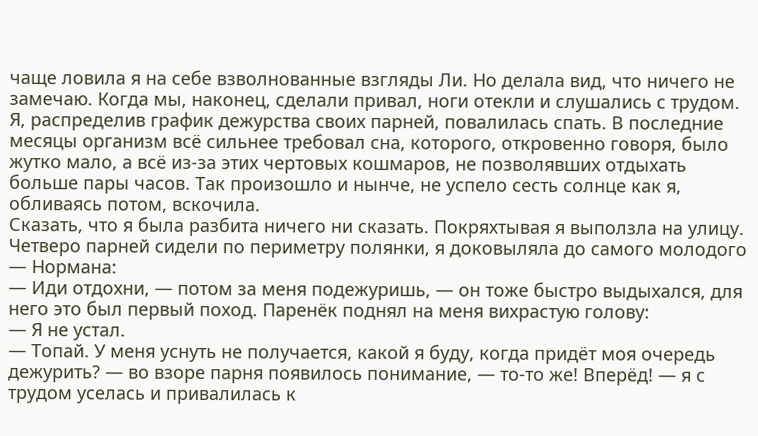чаще ловила я на себе взволнованные взгляды Ли. Но делала вид, что ничего не замечаю. Когда мы, наконец, сделали привал, ноги отекли и слушались с трудом. Я, распределив график дежурства своих парней, повалилась спать. В последние месяцы организм всё сильнее требовал сна, которого, откровенно говоря, было жутко мало, а всё из-за этих чертовых кошмаров, не позволявших отдыхать больше пары часов. Так произошло и нынче, не успело сесть солнце как я, обливаясь потом, вскочила.
Сказать, что я была разбита ничего ни сказать. Покряхтывая я выползла на улицу. Четверо парней сидели по периметру полянки, я доковыляла до самого молодого — Нормана:
— Иди отдохни, — потом за меня подежуришь, — он тоже быстро выдыхался, для него это был первый поход. Паренёк поднял на меня вихрастую голову:
— Я не устал.
— Топай. У меня уснуть не получается, какой я буду, когда придёт моя очередь дежурить? — во взоре парня появилось понимание, — то-то же! Вперёд! — я с трудом уселась и привалилась к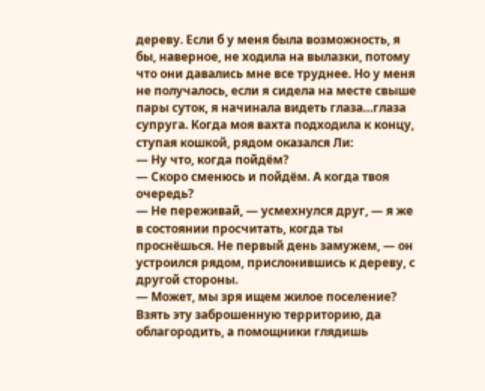дереву. Если б у меня была возможность, я бы, наверное, не ходила на вылазки, потому что они давались мне все труднее. Но у меня не получалось, если я сидела на месте свыше пары суток, я начинала видеть глаза…глаза супруга. Когда моя вахта подходила к концу, ступая кошкой, рядом оказался Ли:
— Ну что, когда пойдём?
— Скоро сменюсь и пойдём. А когда твоя очередь?
— Не переживай, — усмехнулся друг, — я же в состоянии просчитать, когда ты проснёшься. Не первый день замужем, — он устроился рядом, прислонившись к дереву, с другой стороны.
— Может, мы зря ищем жилое поселение? Взять эту заброшенную территорию, да облагородить, а помощники глядишь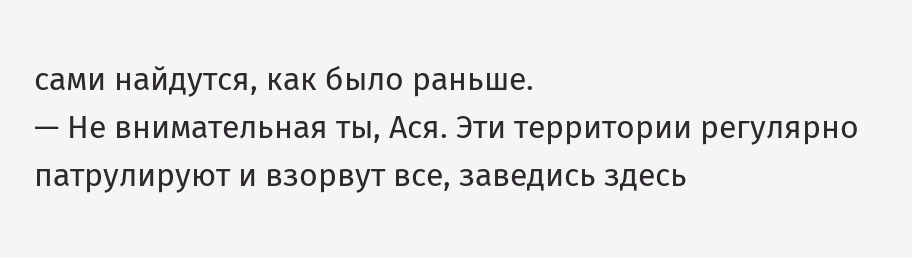сами найдутся, как было раньше.
— Не внимательная ты, Ася. Эти территории регулярно патрулируют и взорвут все, заведись здесь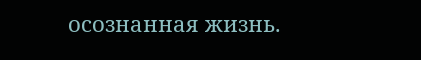осознанная жизнь.